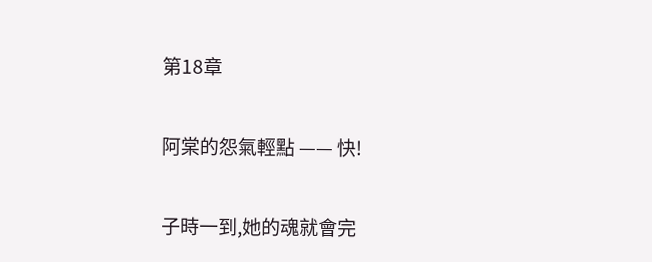第18章

阿棠的怨氣輕點 —— 快!

子時一到,她的魂就會完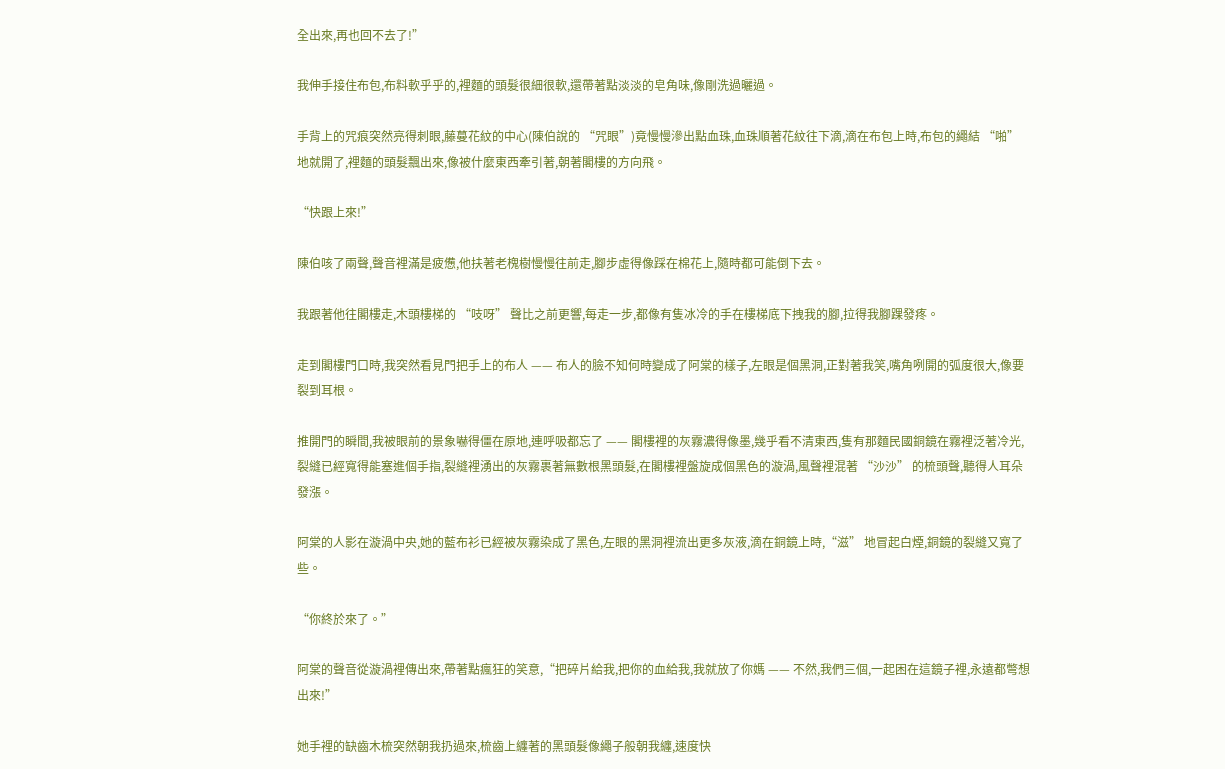全出來,再也回不去了!”

我伸手接住布包,布料軟乎乎的,裡麵的頭髮很細很軟,還帶著點淡淡的皂角味,像剛洗過曬過。

手背上的咒痕突然亮得刺眼,藤蔓花紋的中心(陳伯說的 “咒眼”)竟慢慢滲出點血珠,血珠順著花紋往下滴,滴在布包上時,布包的繩結 “啪” 地就開了,裡麵的頭髮飄出來,像被什麼東西牽引著,朝著閣樓的方向飛。

“快跟上來!”

陳伯咳了兩聲,聲音裡滿是疲憊,他扶著老槐樹慢慢往前走,腳步虛得像踩在棉花上,隨時都可能倒下去。

我跟著他往閣樓走,木頭樓梯的 “吱呀” 聲比之前更響,每走一步,都像有隻冰冷的手在樓梯底下拽我的腳,拉得我腳踝發疼。

走到閣樓門口時,我突然看見門把手上的布人 —— 布人的臉不知何時變成了阿棠的樣子,左眼是個黑洞,正對著我笑,嘴角咧開的弧度很大,像要裂到耳根。

推開門的瞬間,我被眼前的景象嚇得僵在原地,連呼吸都忘了 —— 閣樓裡的灰霧濃得像墨,幾乎看不清東西,隻有那麵民國銅鏡在霧裡泛著冷光,裂縫已經寬得能塞進個手指,裂縫裡湧出的灰霧裹著無數根黑頭髮,在閣樓裡盤旋成個黑色的漩渦,風聲裡混著 “沙沙” 的梳頭聲,聽得人耳朵發漲。

阿棠的人影在漩渦中央,她的藍布衫已經被灰霧染成了黑色,左眼的黑洞裡流出更多灰液,滴在銅鏡上時,“滋” 地冒起白煙,銅鏡的裂縫又寬了些。

“你終於來了。”

阿棠的聲音從漩渦裡傳出來,帶著點瘋狂的笑意,“把碎片給我,把你的血給我,我就放了你媽 —— 不然,我們三個,一起困在這鏡子裡,永遠都彆想出來!”

她手裡的缺齒木梳突然朝我扔過來,梳齒上纏著的黑頭髮像繩子般朝我纏,速度快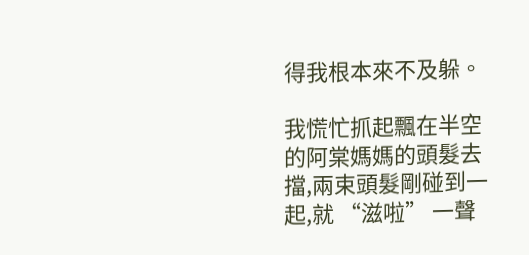得我根本來不及躲。

我慌忙抓起飄在半空的阿棠媽媽的頭髮去擋,兩束頭髮剛碰到一起,就 “滋啦” 一聲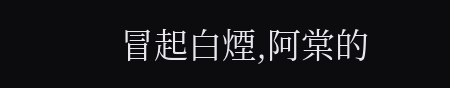冒起白煙,阿棠的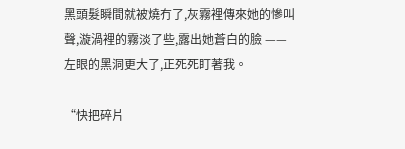黑頭髮瞬間就被燒冇了,灰霧裡傳來她的慘叫聲,漩渦裡的霧淡了些,露出她蒼白的臉 —— 左眼的黑洞更大了,正死死盯著我。

“快把碎片